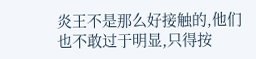炎王不是那么好接触的,他们也不敢过于明显,只得按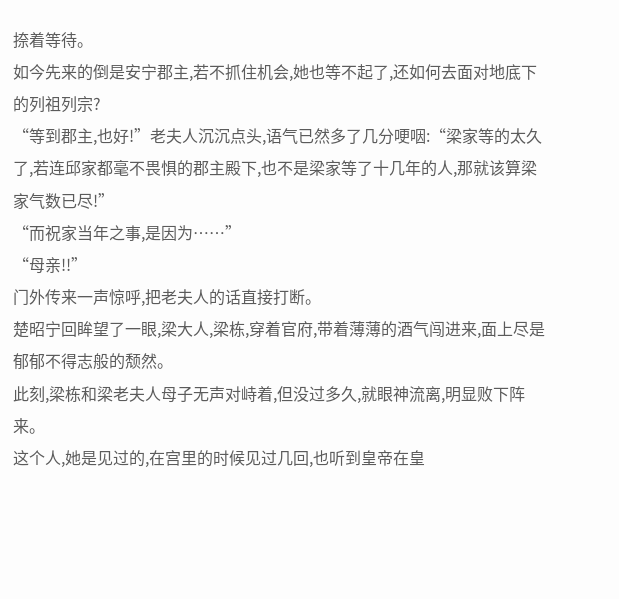捺着等待。
如今先来的倒是安宁郡主,若不抓住机会,她也等不起了,还如何去面对地底下的列祖列宗?
“等到郡主,也好!”老夫人沉沉点头,语气已然多了几分哽咽:“梁家等的太久了,若连邱家都毫不畏惧的郡主殿下,也不是梁家等了十几年的人,那就该算梁家气数已尽!”
“而祝家当年之事,是因为……”
“母亲!!”
门外传来一声惊呼,把老夫人的话直接打断。
楚昭宁回眸望了一眼,梁大人,梁栋,穿着官府,带着薄薄的酒气闯进来,面上尽是郁郁不得志般的颓然。
此刻,梁栋和梁老夫人母子无声对峙着,但没过多久,就眼神流离,明显败下阵来。
这个人,她是见过的,在宫里的时候见过几回,也听到皇帝在皇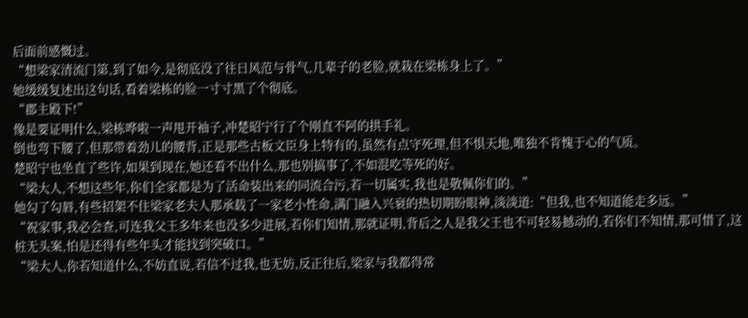后面前感慨过。
“想梁家清流门第,到了如今,是彻底没了往日风范与骨气,几辈子的老脸,就栽在梁栋身上了。”
她缓缓复述出这句话,看着梁栋的脸一寸寸黑了个彻底。
“郡主殿下!”
像是要证明什么,梁栋哗啦一声甩开袖子,冲楚昭宁行了个刚直不阿的拱手礼。
倒也弯下腰了,但那带着劲儿的腰背,正是那些古板文臣身上特有的,虽然有点守死理,但不惧天地,唯独不肯愧于心的气质。
楚昭宁也坐直了些许,如果到现在,她还看不出什么,那也别搞事了,不如混吃等死的好。
“梁大人,不想这些年,你们全家都是为了活命装出来的同流合污,若一切属实,我也是敬佩你们的。”
她勾了勾唇,有些招架不住梁家老夫人那承载了一家老小性命,满门融入兴衰的热切期盼眼神,淡淡道:“但我,也不知道能走多远。”
“祝家事,我必会查,可连我父王多年来也没多少进展,若你们知情,那就证明,背后之人是我父王也不可轻易撼动的,若你们不知情,那可惜了,这桩无头案,怕是还得有些年头才能找到突破口。”
“梁大人,你若知道什么,不妨直说,若信不过我,也无妨,反正往后,梁家与我都得常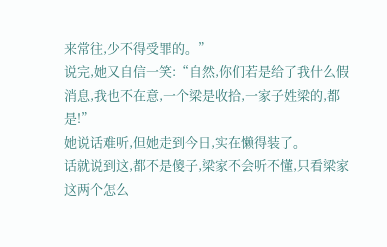来常往,少不得受罪的。”
说完,她又自信一笑:“自然,你们若是给了我什么假消息,我也不在意,一个梁是收拾,一家子姓梁的,都是!”
她说话难听,但她走到今日,实在懒得装了。
话就说到这,都不是傻子,梁家不会听不懂,只看梁家这两个怎么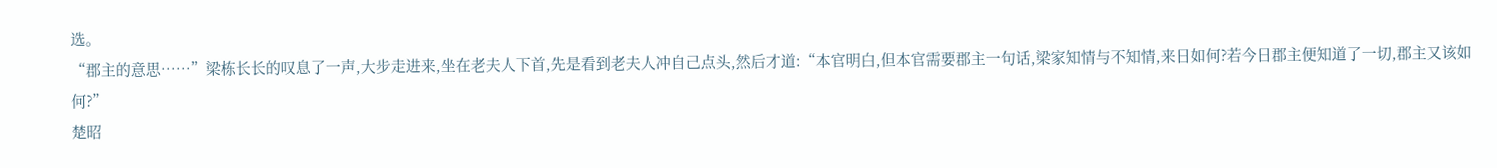选。
“郡主的意思……”梁栋长长的叹息了一声,大步走进来,坐在老夫人下首,先是看到老夫人冲自己点头,然后才道:“本官明白,但本官需要郡主一句话,梁家知情与不知情,来日如何?若今日郡主便知道了一切,郡主又该如何?”
楚昭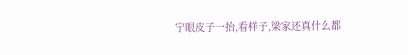宁眼皮子一抬,看样子,梁家还真什么都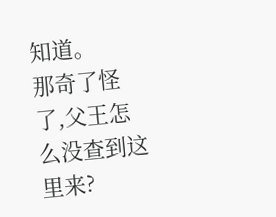知道。
那奇了怪了,父王怎么没查到这里来?